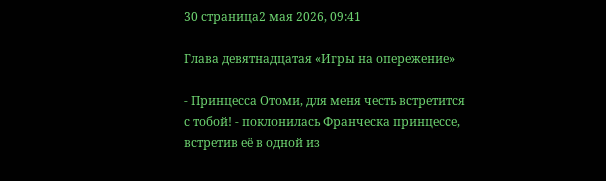30 страница2 мая 2026, 09:41

Глава девятнадцатая «Игры на опережение»

- Принцесса Отоми, для меня честь встретится с тобой! - поклонилась Франческа принцессе, встретив её в одной из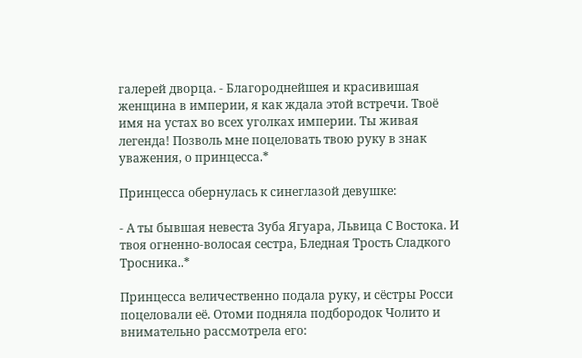галерей дворца. - Благороднейшея и красивишая женщина в империи, я как ждала этой встречи. Твоё имя на устах во всех уголках империи. Ты живая легенда! Позволь мне поцеловать твою руку в знак уважения, о принцесса.*

Принцесса обернулась к синеглазой девушке:

- А ты бывшая невеста Зуба Ягуара, Львица С Востока. И твоя огненно-волосая сестра, Бледная Трость Сладкого Тросника..*

Принцесса величественно подала руку, и сёстры Росси поцеловали её. Отоми подняла подбородок Чолито и внимательно рассмотрела его: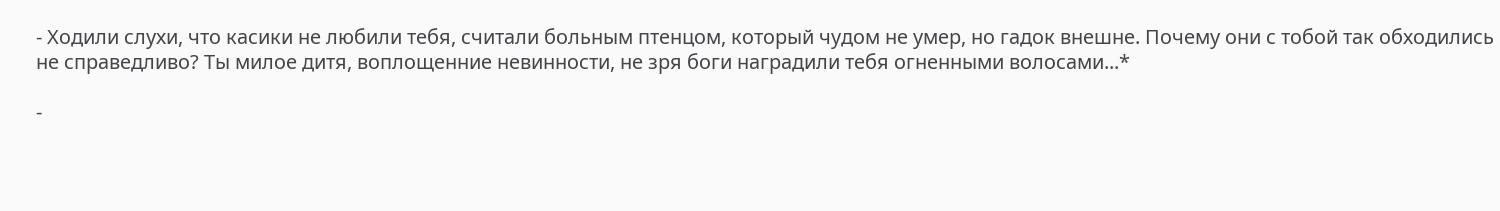- Ходили слухи, что касики не любили тебя, считали больным птенцом, который чудом не умер, но гадок внешне. Почему они с тобой так обходились не справедливо? Ты милое дитя, воплощенние невинности, не зря боги наградили тебя огненными волосами...*

-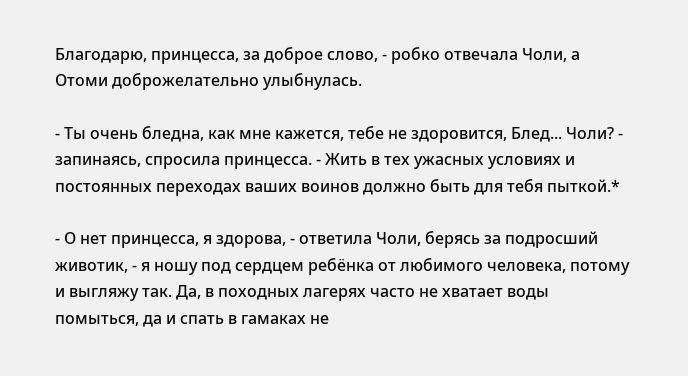Благодарю, принцесса, за доброе слово, - робко отвечала Чоли, а Отоми доброжелательно улыбнулась.

- Ты очень бледна, как мне кажется, тебе не здоровится, Блед... Чоли? - запинаясь, спросила принцесса. - Жить в тех ужасных условиях и постоянных переходах ваших воинов должно быть для тебя пыткой.*

- О нет принцесса, я здорова, - ответила Чоли, берясь за подросший животик, - я ношу под сердцем ребёнка от любимого человека, потому и выгляжу так. Да, в походных лагерях часто не хватает воды помыться, да и спать в гамаках не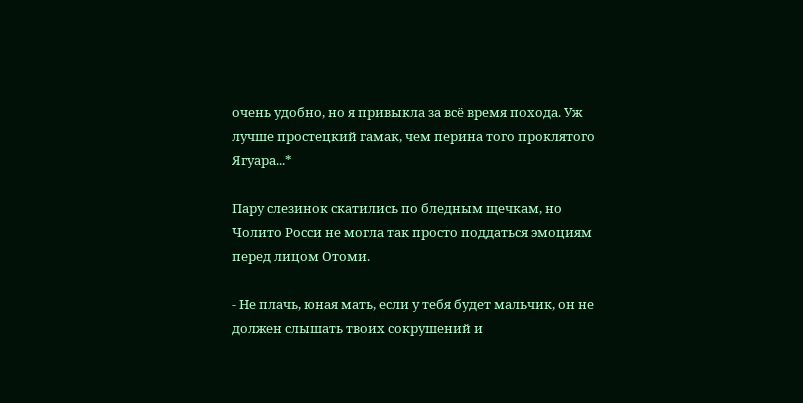очень удобно, но я привыкла за всё время похода. Уж лучше простецкий гамак, чем перина того проклятого Ягуара...*

Пару слезинок скатились по бледным щечкам, но Чолито Росси не могла так просто поддаться эмоциям перед лицом Отоми.

- Не плачь, юная мать, если у тебя будет мальчик, он не должен слышать твоих сокрушений и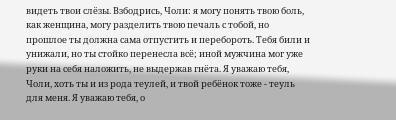видеть твои слёзы. Взбодрись, Чоли: я могу понять твою боль, как женщина, могу разделить твою печаль с тобой, но прошлое ты должна сама отпустить и перебороть. Тебя били и унижали, но ты стойко перенесла всё; иной мужчина мог уже руки на себя наложить, не выдержав гнёта. Я уважаю тебя, Чоли, хоть ты и из рода теулей, и твой ребёнок тоже - теуль для меня. Я уважаю тебя, о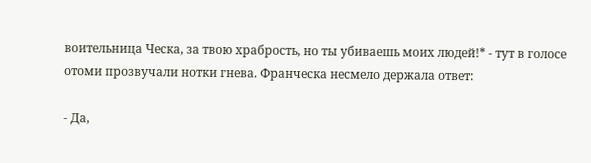воительница Ческа, за твою храбрость, но ты убиваешь моих людей!* - тут в голосе отоми прозвучали нотки гнева. Франческа несмело держала ответ:

- Да,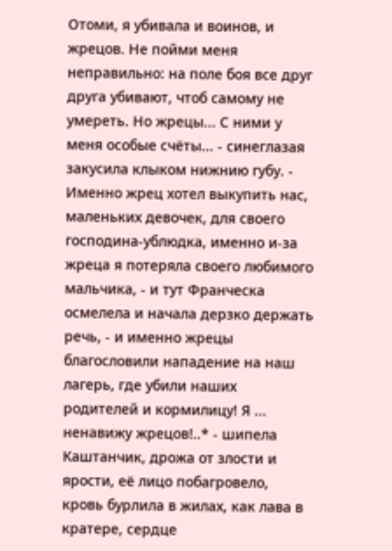Отоми, я убивала и воинов, и жрецов. Не пойми меня неправильно: на поле боя все друг друга убивают, чтоб самому не умереть. Но жрецы... С ними у меня особые счёты... - синеглазая закусила клыком нижнию губу. - Именно жрец хотел выкупить нас, маленьких девочек, для своего господина-ублюдка, именно и-за жреца я потеряла своего любимого мальчика, - и тут Франческа осмелела и начала дерзко держать речь, - и именно жрецы благословили нападение на наш лагерь, где убили наших родителей и кормилицу! Я ... ненавижу жрецов!..* - шипела Каштанчик, дрожа от злости и ярости, её лицо побагровело, кровь бурлила в жилах, как лава в кратере, сердце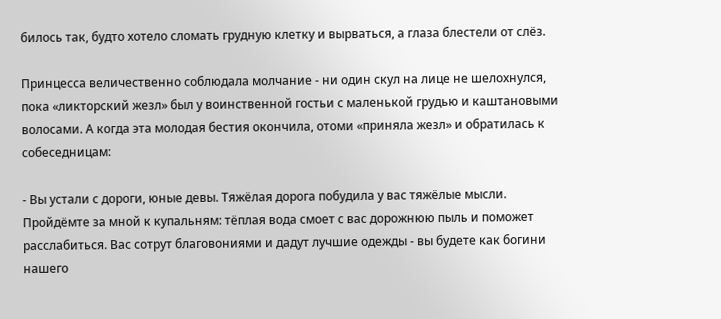билось так, будто хотело сломать грудную клетку и вырваться, а глаза блестели от слёз.

Принцесса величественно соблюдала молчание - ни один скул на лице не шелохнулся, пока «ликторский жезл» был у воинственной гостьи с маленькой грудью и каштановыми волосами. А когда эта молодая бестия окончила, отоми «приняла жезл» и обратилась к собеседницам:

- Вы устали с дороги, юные девы. Тяжёлая дорога побудила у вас тяжёлые мысли. Пройдёмте за мной к купальням: тёплая вода смоет с вас дорожнюю пыль и поможет расслабиться. Вас сотрут благовониями и дадут лучшие одежды - вы будете как богини нашего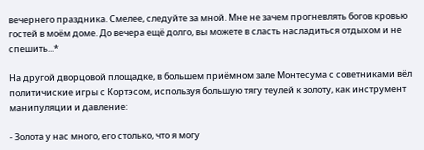вечернего праздника. Смелее, следуйте за мной. Мне не зачем прогневлять богов кровью гостей в моём доме. До вечера ещё долго, вы можете в сласть насладиться отдыхом и не спешить...*

На другой дворцовой площадке, в большем приёмном зале Монтесума с советниками вёл политичиские игры с Кортэсом, используя большую тягу теулей к золоту, как инструмент манипуляции и давление:

- Золота у нас много, его столько, что я могу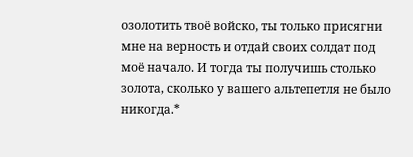озолотить твоё войско, ты только присягни мне на верность и отдай своих солдат под моё начало. И тогда ты получишь столько золота, сколько у вашего альтепетля не было никогда.*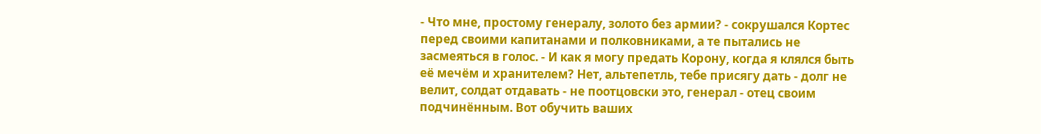- Что мне, простому генералу, золото без армии? - сокрушался Кортес перед своими капитанами и полковниками, а те пытались не засмеяться в голос. - И как я могу предать Корону, когда я клялся быть её мечём и хранителем? Нет, альтепетль, тебе присягу дать - долг не велит, солдат отдавать - не поотцовски это, генерал - отец своим подчинённым. Вот обучить ваших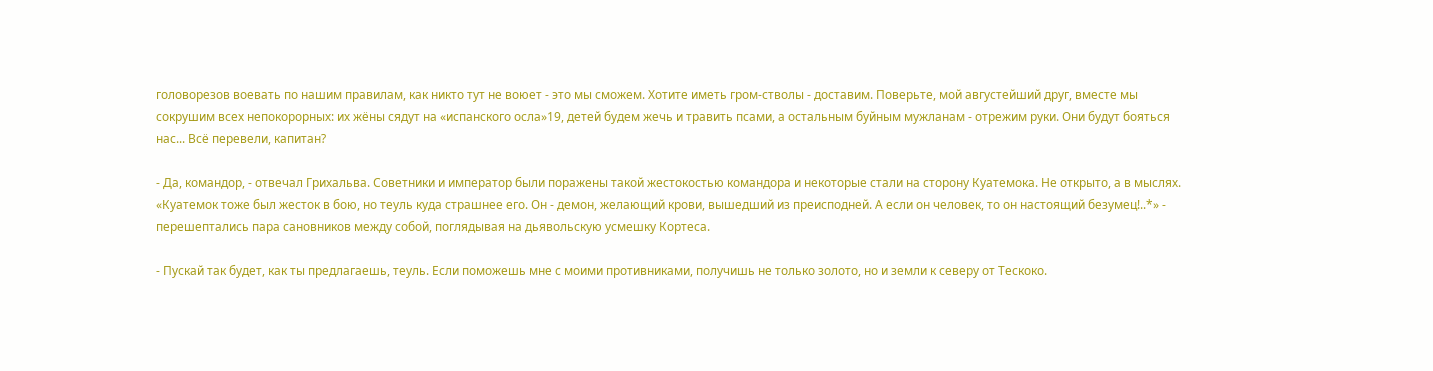головорезов воевать по нашим правилам, как никто тут не воюет - это мы сможем. Хотите иметь гром-стволы - доставим. Поверьте, мой августейший друг, вместе мы сокрушим всех непокорорных: их жёны сядут на «испанского осла»19, детей будем жечь и травить псами, а остальным буйным мужланам - отрежим руки. Они будут бояться нас... Всё перевели, капитан?

- Да, командор, - отвечал Грихальва. Советники и император были поражены такой жестокостью командора и некоторые стали на сторону Куатемока. Не открыто, а в мыслях. «Куатемок тоже был жесток в бою, но теуль куда страшнее его. Он - демон, желающий крови, вышедший из преисподней. А если он человек, то он настоящий безумец!..*» - перешептались пара сановников между собой, поглядывая на дьявольскую усмешку Кортеса.

- Пускай так будет, как ты предлагаешь, теуль. Если поможешь мне с моими противниками, получишь не только золото, но и земли к северу от Тескоко.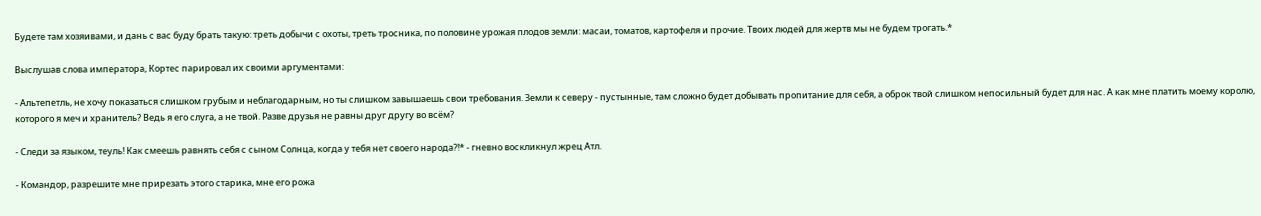Будете там хозяивами, и дань с вас буду брать такую: треть добычи с охоты, треть тросника, по половине урожая плодов земли: масаи, томатов, картофеля и прочие. Твоих людей для жертв мы не будем трогать.*

Выслушав слова императора, Кортес парировал их своими аргументами:

- Альтепетль, не хочу показаться слишком грубым и неблагодарным, но ты слишком завышаешь свои требования. Земли к северу - пустынные, там сложно будет добывать пропитание для себя, а оброк твой слишком непосильный будет для нас. А как мне платить моему королю, которого я меч и хранитель? Ведь я его слуга, а не твой. Разве друзья не равны друг другу во всём?

- Следи за языком, теуль! Как смеешь равнять себя с сыном Солнца, когда у тебя нет своего народа?!* - гневно воскликнул жрец Атл.

- Командор, разрешите мне прирезать этого старика, мне его рожа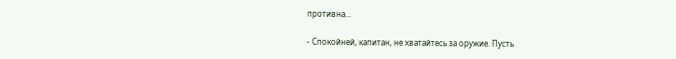противна...

- Спокойней, капитан, не хватайтесь за оружие. Пусть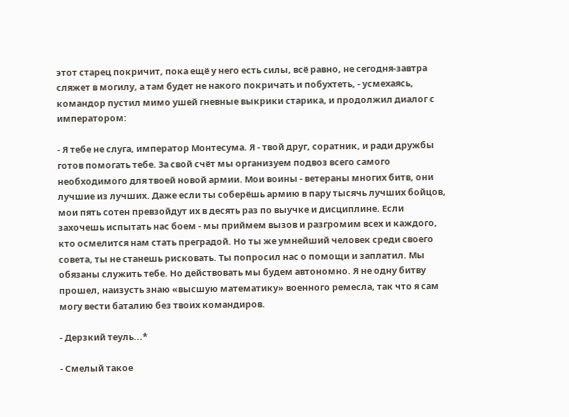этот старец покричит, пока ещё у него есть силы, всё равно, не сегодня-завтра сляжет в могилу, а там будет не накого покричать и побухтеть, - усмехаясь, командор пустил мимо ушей гневные выкрики старика, и продолжил диалог с императором:

- Я тебе не слуга, император Монтесума. Я - твой друг, соратник, и ради дружбы готов помогать тебе. За свой счёт мы организуем подвоз всего самого необходимого для твоей новой армии. Мои воины - ветераны многих битв, они лучшие из лучших. Даже если ты соберёшь армию в пару тысячь лучших бойцов, мои пять сотен превзойдут их в десять раз по выучке и дисциплине. Если захочешь испытать нас боем - мы приймем вызов и разгромим всех и каждого, кто осмелится нам стать преградой. Но ты же умнейший человек среди своего совета, ты не станешь рисковать. Ты попросил нас о помощи и заплатил. Мы обязаны служить тебе. Но действовать мы будем автономно. Я не одну битву прошел, наизусть знаю «высшую математику» военного ремесла, так что я сам могу вести баталию без твоих командиров.

- Дерзкий теуль...*

- Смелый такое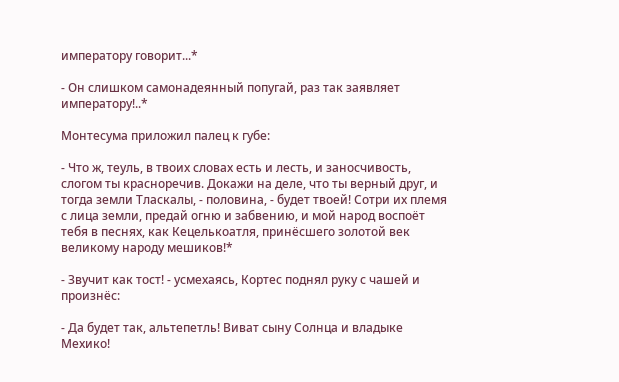императору говорит...*

- Он слишком самонадеянный попугай, раз так заявляет императору!..*

Монтесума приложил палец к губе:

- Что ж, теуль, в твоих словах есть и лесть, и заносчивость, слогом ты красноречив. Докажи на деле, что ты верный друг, и тогда земли Тласкалы, - половина, - будет твоей! Сотри их племя с лица земли, предай огню и забвению, и мой народ воспоёт тебя в песнях, как Кецелькоатля, принёсшего золотой век великому народу мешиков!*

- Звучит как тост! - усмехаясь, Кортес поднял руку с чашей и произнёс:

- Да будет так, альтепетль! Виват сыну Солнца и владыке Мехико!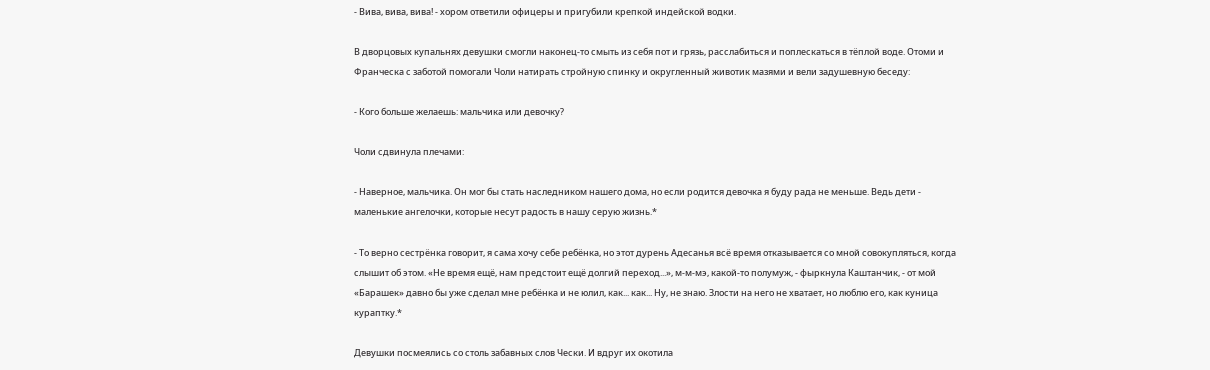- Вива, вива, вива! - хором ответили офицеры и пригубили крепкой индейской водки.

В дворцовых купальнях девушки смогли наконец-то смыть из себя пот и грязь, расслабиться и поплескаться в тёплой воде. Отоми и Франческа с заботой помогали Чоли натирать стройную спинку и округленный животик мазями и вели задушевную беседу:

- Кого больше желаешь: мальчика или девочку?

Чоли сдвинула плечами:

- Наверное, мальчика. Он мог бы стать наследником нашего дома, но если родится девочка я буду рада не меньше. Ведь дети - маленькие ангелочки, которые несут радость в нашу серую жизнь.*

- То верно сестрёнка говорит, я сама хочу себе ребёнка, но этот дурень Адесанья всё время отказывается со мной совокупляться, когда слышит об этом. «Не время ещё, нам предстоит ещё долгий переход...», м-м-мэ, какой-то полумуж, - фыркнула Каштанчик, - от мой «Барашек» давно бы уже сделал мне ребёнка и не юлил, как... как... Ну, не знаю. Злости на него не хватает, но люблю его, как куница кураптку.*

Девушки посмеялись со столь забавных слов Чески. И вдруг их окотила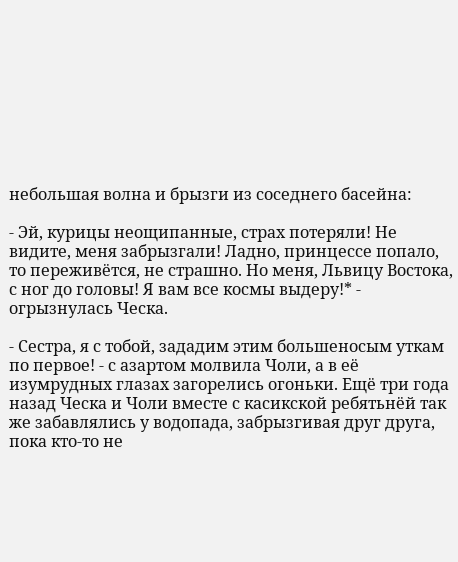небольшая волна и брызги из соседнего басейна:

- Эй, курицы неощипанные, страх потеряли! Не видите, меня забрызгали! Ладно, принцессе попало, то переживётся, не страшно. Но меня, Львицу Востока, с ног до головы! Я вам все космы выдеру!* - огрызнулась Ческа.

- Сестра, я с тобой, зададим этим большеносым уткам по первое! - с азартом молвила Чоли, а в её изумрудных глазах загорелись огоньки. Ещё три года назад Ческа и Чоли вместе с касикской ребятьнёй так же забавлялись у водопада, забрызгивая друг друга, пока кто-то не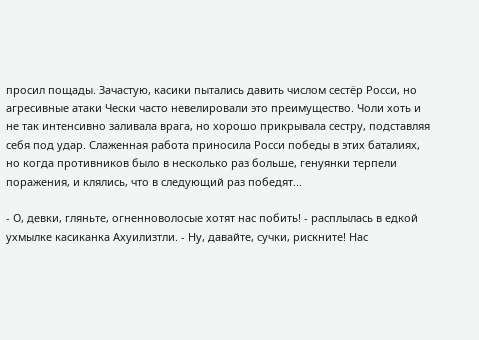просил пощады. Зачастую, касики пытались давить числом сестёр Росси, но агресивные атаки Чески часто невелировали это преимущество. Чоли хоть и не так интенсивно заливала врага, но хорошо прикрывала сестру, подставляя себя под удар. Слаженная работа приносила Росси победы в этих баталиях, но когда противников было в несколько раз больше, генуянки терпели поражения, и клялись, что в следующий раз победят...

- О, девки, гляньте, огненноволосые хотят нас побить! - расплылась в едкой ухмылке касиканка Ахуилизтли. - Ну, давайте, сучки, рискните! Нас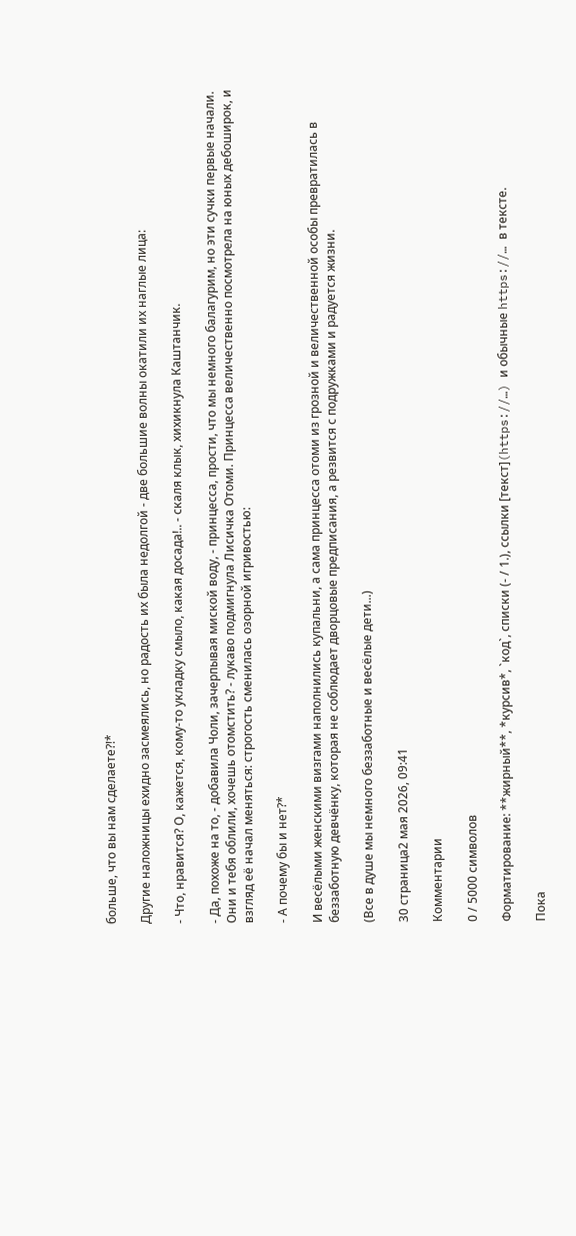больше, что вы нам сделаете?!*

Другие наложницы ехидно засмеялись, но радость их была недолгой - две большие волны окатили их наглые лица:

- Что, нравится? О, кажется, кому-то укладку смыло, какая досада!.. - скаля клык, хихикнула Каштанчик.

- Да, похоже на то, - добавила Чоли, зачерпывая миской воду, - принцесса, прости, что мы немного балагурим, но эти сучки первые начали. Они и тебя облили, хочешь отомстить? - лукаво подмигнула Лисичка Отоми. Принцесса величественно посмотрела на юных дебоширок, и взгляд её начал меняться: строгость сменилась озорной игривостью:

- А почему бы и нет?*

И весёлыми женскими визгами наполнились купальни, а сама принцесса отоми из грозной и величественной особы превратилась в беззаботную девчёнку, которая не соблюдает дворцовые предписания, а резвится с подружками и радуется жизни.

(Все в душе мы немного беззаботные и весёлые дети...)

30 страница2 мая 2026, 09:41

Комментарии

0 / 5000 символов

Форматирование: **жирный**, *курсив*, `код`, списки (- / 1.), ссылки [текст](https://…) и обычные https://… в тексте.

Пока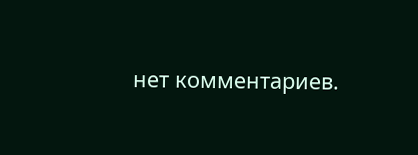нет комментариев.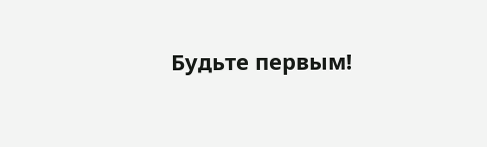Будьте первым!